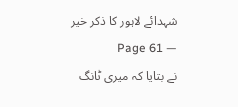شہدائے لاہور کا ذکر خیر — Page 61
نے بتایا کہ میری ٹانگ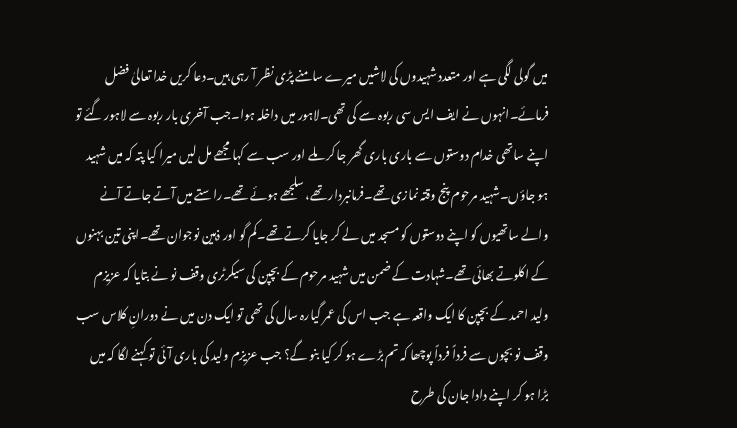میں گولی لگی ہے اور متعدد شہیدوں کی لاشیں میرے سامنے پڑی نظر آ رہی ہیں۔دعا کریں خدا تعالیٰ فضل فرمائے۔انہوں نے ایف ایس سی ربوہ سے کی تھی۔لاہور میں داخلہ ہوا۔جب آخری بار ربوہ سے لاہور گئے تو اپنے ساتھی خدام دوستوں سے باری باری گھر جا کر ملے اور سب سے کہا مجھے مل لیں میرا کیا پتہ کہ میں شہید ہو جاؤں۔شہید مرحوم پنج وقتہ نمازی تھے۔فرمانبردار تھے، سلجھے ہوئے تھے۔راستے میں آتے جاتے آنے والے ساتھیوں کو اپنے دوستوں کو مسجد میں لے کر جایا کرتے تھے۔کم گو اور ذہین نوجوان تھے۔اپنی تین بہنوں کے اکلوتے بھائی تھے۔شہادت کے ضمن میں شہید مرحوم کے بچپن کی سیکرٹری وقف نو نے بتایا کہ عزیزم ولید احمد کے بچپن کا ایک واقعہ ہے جب اس کی عمر گیارہ سال کی تھی تو ایک دن میں نے دورانِ کلاس سب وقف نو بچوں سے فرداً فرداً پوچھا کہ تم بڑے ہو کر کیا بنو گے؟ جب عزیزم ولید کی باری آئی تو کہنے لگا کہ میں بڑا ہو کر اپنے دادا جان کی طرح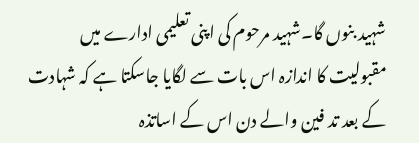شہید بنوں گا۔شہید مرحوم کی اپنی تعلیمی ادارے میں مقبولیت کا اندازہ اس بات سے لگایا جاسکتا ہے کہ شہادت کے بعد تد فین والے دن اس کے اساتذہ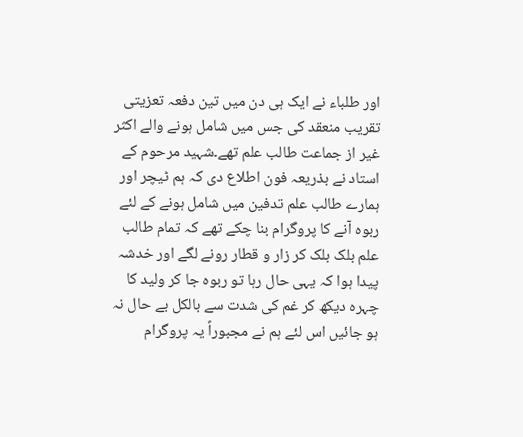اور طلباء نے ایک ہی دن میں تین دفعہ تعزیتی تقریب منعقد کی جس میں شامل ہونے والے اکثر غیر از جماعت طالب علم تھے۔شہید مرحوم کے استاد نے بذریعہ فون اطلاع دی کہ ہم ٹیچر اور ہمارے طالب علم تدفین میں شامل ہونے کے لئے ربوہ آنے کا پروگرام بنا چکے تھے کہ تمام طالب علم بلک بلک کر زار و قطار رونے لگے اور خدشہ پیدا ہوا کہ یہی حال رہا تو ربوہ جا کر ولید کا چہرہ دیکھ کر غم کی شدت سے بالکل بے حال نہ ہو جائیں اس لئے ہم نے مجبوراً یہ پروگرام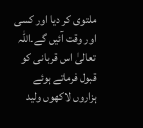ملتوی کر دیا اور کسی اور وقت آئیں گے۔اللہ تعالیٰ اس قربانی کو قبول فرماتے ہوئے ہزاروں لاکھوں ولید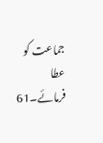جماعت کو عطا فرمائے۔61